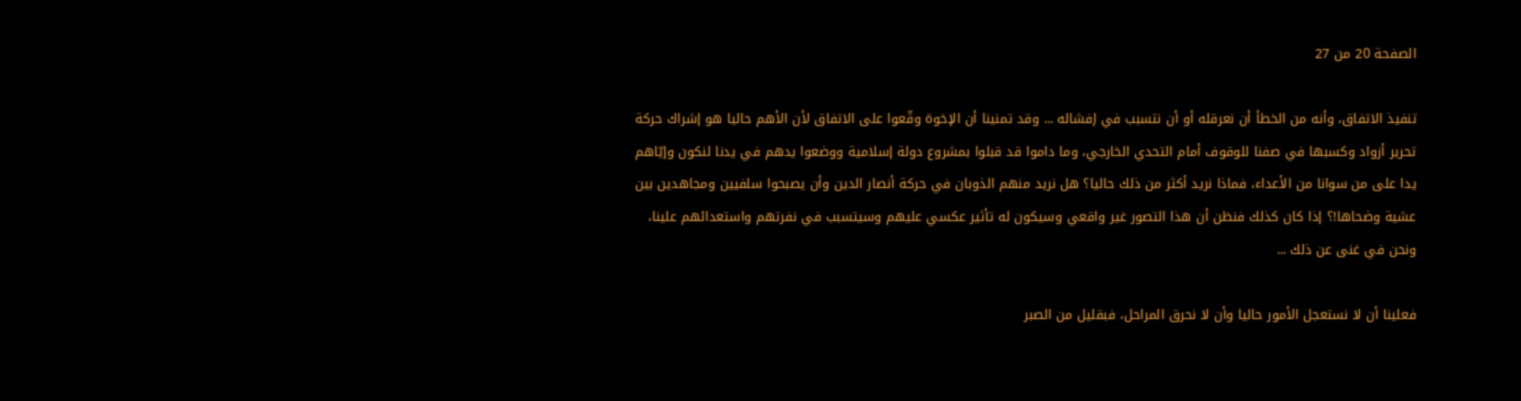الصفحة 20 من 27

تنفيذ الاتفاق، وأنه من الخطأ أن نعرقله أو أن نتسبب في إفشاله ... وقد تمنينا أن الإخوة وقّعوا على الاتفاق لأن الأهم حاليا هو إشراك حركة تحرير أزواد وكسبها في صفنا للوقوف أمام التحدي الخارجي، وما داموا قد قبلوا بمشروع دولة إسلامية ووضعوا يدهم في يدنا لنكون وإيّاهم يدا على من سوانا من الأعداء، فماذا نريد أكثر من ذلك حاليا؟ هل نريد منهم الذوبان في حركة أنصار الدين وأن يصبحوا سلفيين ومجاهدين بين عشية وضحاها!؟ إذا كان كذلك فنظن أن هذا التصور غير واقعي وسيكون له تأثير عكسي عليهم وسيتسبب في نفرتهم واستعدائهم علينا، ونحن في غنى عن ذلك ...

فعلينا أن لا نستعجل الأمور حاليا وأن لا نحرق المراحل، فبقليل من الصبر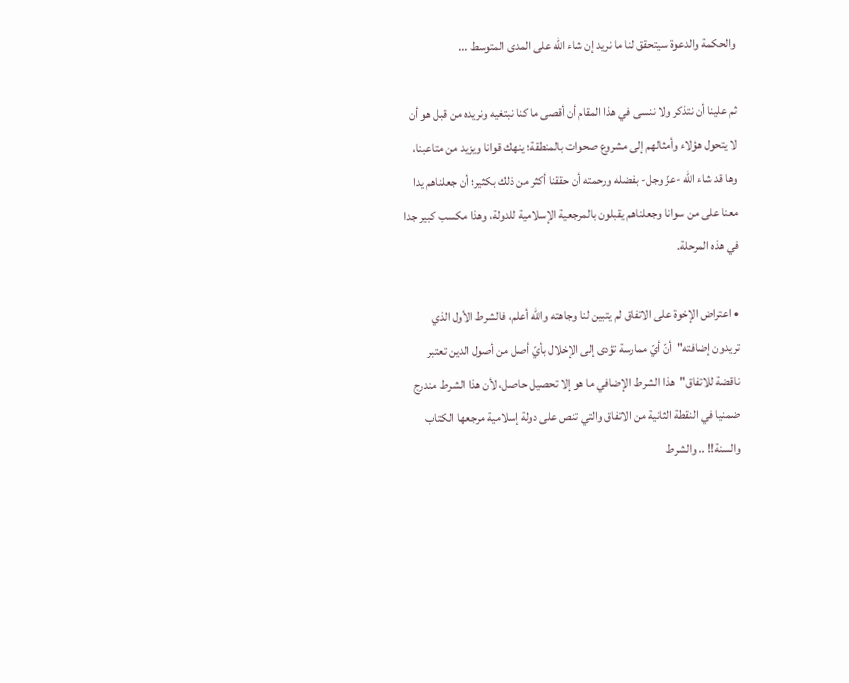والحكمة والدعوة سيتحقق لنا ما نريد إن شاء الله على المدى المتوسط ...

ثم علينا أن نتذكر ولا ننسى في هذا المقام أن أقصى ما كنا نبتغيه ونريده من قبل هو أن لا يتحول هؤلاء وأمثالهم إلى مشروع صحوات بالمنطقة؛ ينهك قوانا ويزيد من متاعبنا، وها قد شاء الله -عزّ وجل- بفضله ورحمته أن حققنا أكثر من ذلك بكثير؛ أن جعلناهم يدا معنا على من سوانا وجعلناهم يقبلون بالمرجعية الإسلامية للدولة، وهذا مكسب كبير جدا في هذه المرحلة.

• اعتراض الإخوة على الاتفاق لم يتبين لنا وجاهته والله أعلم، فالشرط الأول الذي تريدون إضافته"أنّ أيّ ممارسة تؤدى إلى الإخلال بأيّ أصل من أصول الدين تعتبر ناقضة للاتفاق"هذا الشرط الإضافي ما هو إلا تحصيل حاصل، لأن هذا الشرط مندرج ضمنيا في النقطة الثانية من الاتفاق والتي تنص على دولة إسلامية مرجعها الكتاب والسنة!! .. والشرط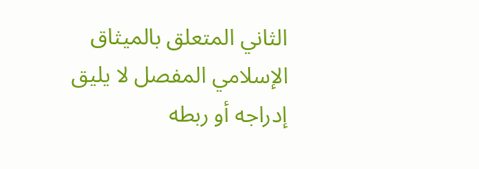الثاني المتعلق بالميثاق الإسلامي المفصل لا يليق إدراجه أو ربطه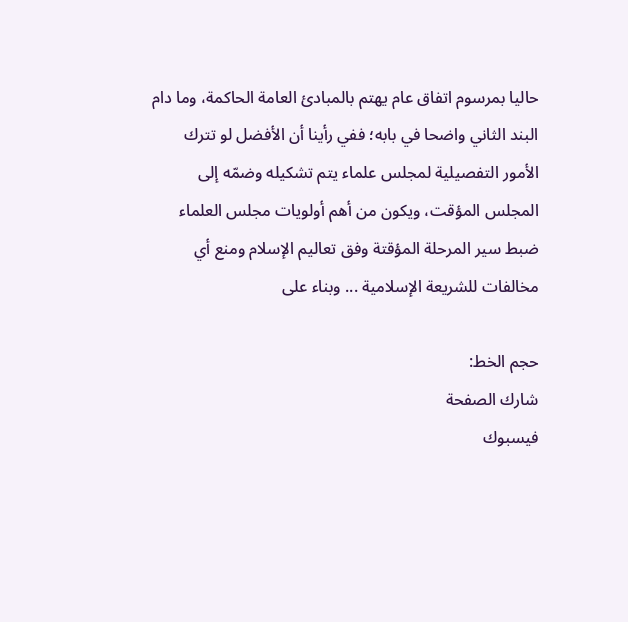حاليا بمرسوم اتفاق عام يهتم بالمبادئ العامة الحاكمة، وما دام البند الثاني واضحا في بابه؛ ففي رأينا أن الأفضل لو تترك الأمور التفصيلية لمجلس علماء يتم تشكيله وضمّه إلى المجلس المؤقت، ويكون من أهم أولويات مجلس العلماء ضبط سير المرحلة المؤقتة وفق تعاليم الإسلام ومنع أي مخالفات للشريعة الإسلامية ... وبناء على

حجم الخط:
شارك الصفحة
فيسبوك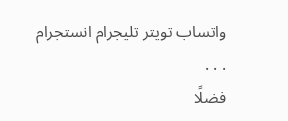واتساب تويتر تليجرام انستجرام
. . .
فضلًا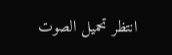انتظر تحميل الصوت